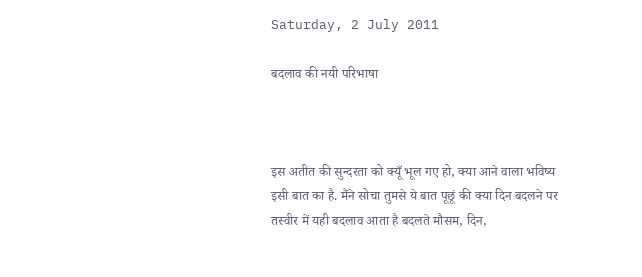Saturday, 2 July 2011

बदलाव की नयी परिभाषा



इस अतीत की सुन्दरता को क्यूँ भूल गए हो, क्या आने वाला भविष्य इसी बात का है. मैंने सोचा तुमसे ये बात पूछूं की क्या दिन बदलने पर तस्वीर में यही बदलाव आता है बदलते मौसम, दिन,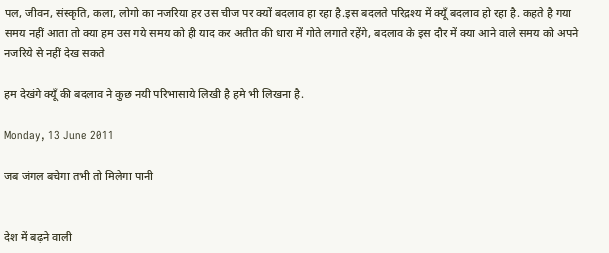पल, जीवन, संस्कृति, कला, लोगो का नजरिया हर उस चीज पर क्यों बदलाव हा रहा है.इस बदलते परिद्रश्य में क्यूँ बदलाव हो रहा है. कहते है गया समय नहीं आता तो क्या हम उस गये समय को ही याद कर अतीत की धारा में गोते लगाते रहेंगे, बदलाव के इस दौर में क्या आने वाले समय को अपने नजरिये से नहीं देख सकते

हम देखंगे क्यूँ की बदलाव ने कुछ नयी परिभासाये लिखी है हमे भी लिखना है.

Monday, 13 June 2011

जब जंगल बचेगा तभी तो मिलेगा पानी


देश में बढ़ने वाली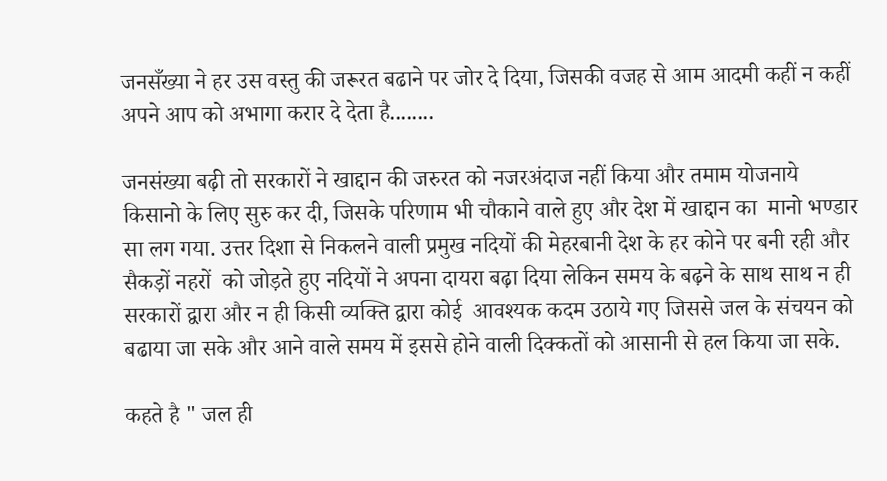जनसँख्या ने हर उस वस्तु की जरूरत बढाने पर जोर दे दिया, जिसकी वजह से आम आदमी कहीं न कहीं अपने आप को अभागा करार दे देता है........

जनसंख्या बढ़ी तो सरकारों ने खाद्दान की जरुरत को नजरअंदाज नहीं किया और तमाम योजनाये किसानो के लिए सुरु कर दी, जिसके परिणाम भी चौकाने वाले हुए और देश में खाद्दान का  मानो भण्डार सा लग गया. उत्तर दिशा से निकलने वाली प्रमुख नदियों की मेहरबानी देश के हर कोने पर बनी रही और सैकड़ों नहरों  को जोड़ते हुए नदियों ने अपना दायरा बढ़ा दिया लेकिन समय के बढ़ने के साथ साथ न ही सरकारों द्वारा और न ही किसी व्यक्ति द्वारा कोई  आवश्यक कदम उठाये गए जिससे जल के संचयन को बढाया जा सके और आने वाले समय में इससे होने वाली दिक्कतों को आसानी से हल किया जा सके.

कहते है " जल ही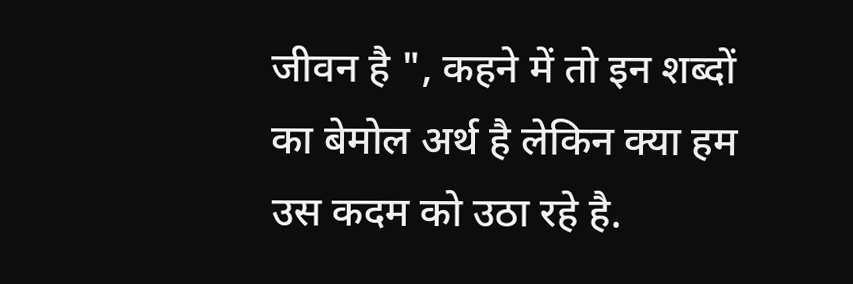जीवन है ", कहने में तो इन शब्दों का बेमोल अर्थ है लेकिन क्या हम उस कदम को उठा रहे है.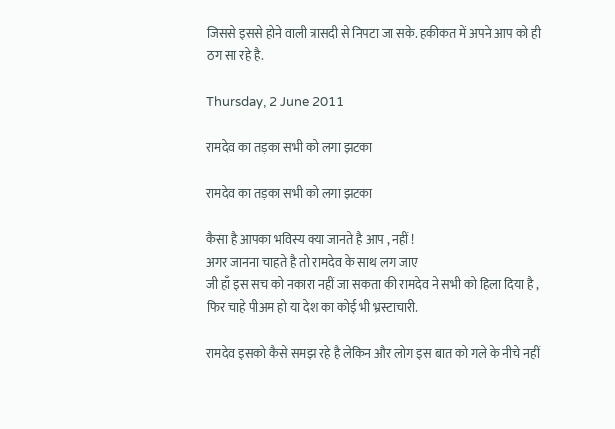जिससे इससे होने वाली त्रासदी से निपटा जा सके. हकीकत में अपने आप को ही ठग सा रहे है.

Thursday, 2 June 2011

रामदेव का तड़का सभी को लगा झटका

रामदेव का तड़का सभी को लगा झटका

कैसा है आपका भविस्य क्या जानते है आप , नहीं !
अगर जानना चाहते है तो रामदेव के साथ लग जाए
जी हाँ इस सच को नकारा नहीं जा सकता की रामदेव ने सभी को हिला दिया है , फिर चाहे पीअम हो या देश का कोई भी भ्रस्टाचारी.

रामदेव इसको कैसे समझ रहे है लेकिन और लोग इस बात को गले के नीचे नहीं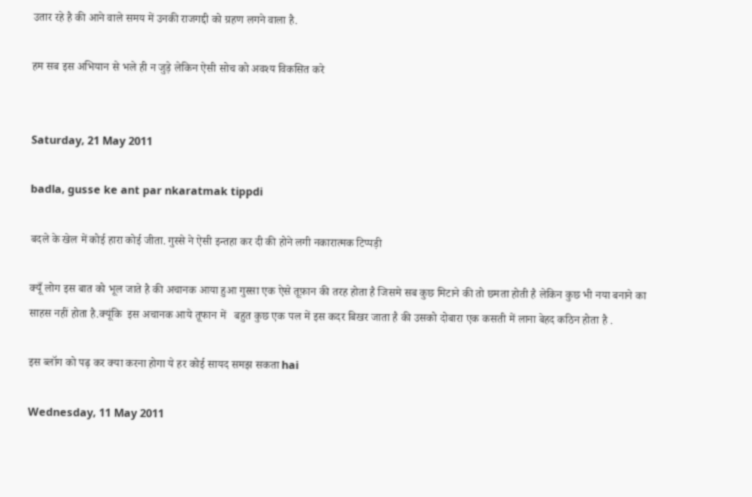उतार रहे है की आने वाले समय में उनकी राजगद्दी को ग्रहण लगने वाला है.

हम सब इस अभियान से भले ही न जुड़े लेकिन ऐसी सोच को अवश्य विकसित करे


Saturday, 21 May 2011

badla, gusse ke ant par nkaratmak tippdi

बदले के खेल में कोई हारा कोई जीता. गुस्से ने ऐसी इन्तहा कर दी की होने लगी नकारात्मक टिप्पड़ी

क्यूँ लोग इस बात को भूल जाते है की अचानक आया हुआ गुस्सा एक ऐसे तूफ़ान की तरह होता है जिसमे सब कुछ मिटाने की तो छमता होती है लेकिन कुछ भी नया बनाने का साहस नहीं होता है.क्यूंकि  इस अचानक आये तूफान में   बहुत कुछ एक पल में इस कदर बिखर जाता है की उसको दोबारा एक कसती में लाना बेहद कठिन होता है .

इस ब्लॉग को पढ़ कर क्या करना होगा ये हर कोई सायद समझ सकता hai

Wednesday, 11 May 2011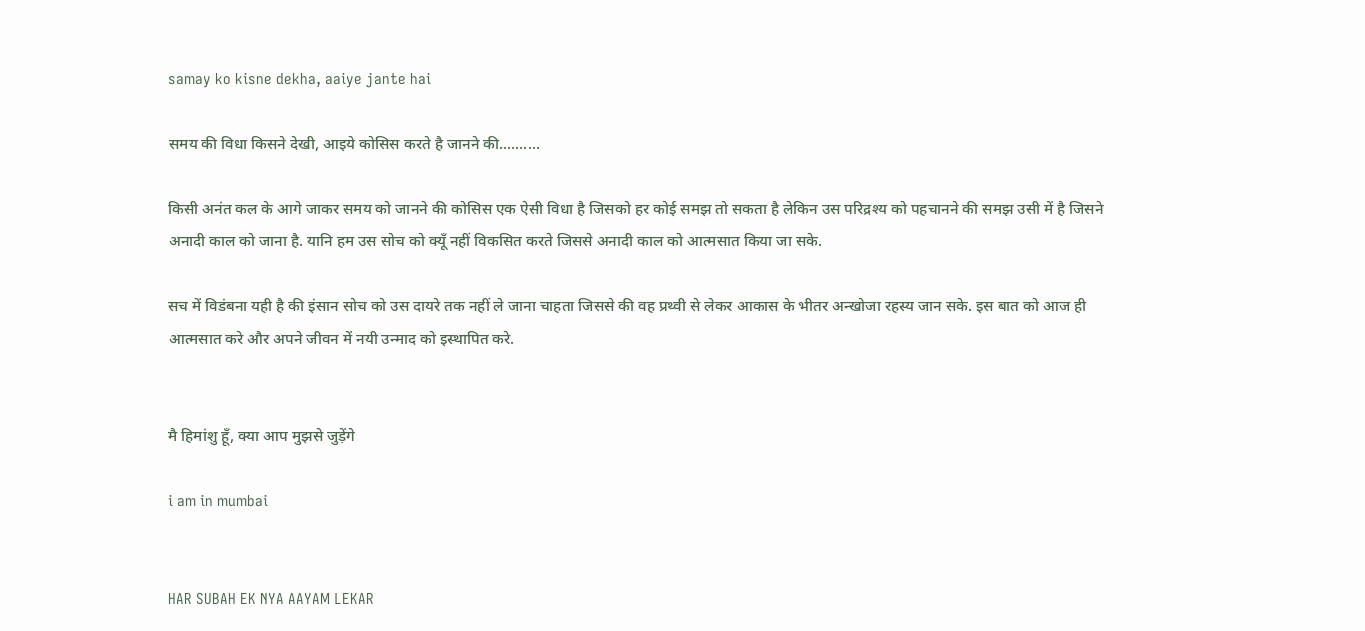samay ko kisne dekha, aaiye jante hai

समय की विधा किसने देखी, आइये कोसिस करते है जानने की..........

किसी अनंत कल के आगे जाकर समय को जानने की कोसिस एक ऐसी विधा है जिसको हर कोई समझ तो सकता है लेकिन उस परिद्रश्य को पहचानने की समझ उसी में है जिसने अनादी काल को जाना है. यानि हम उस सोच को क्यूँ नहीं विकसित करते जिससे अनादी काल को आत्मसात किया जा सके.

सच में विडंबना यही है की इंसान सोच को उस दायरे तक नहीं ले जाना चाहता जिससे की वह प्रथ्वी से लेकर आकास के भीतर अन्खोजा रहस्य जान सके. इस बात को आज ही आत्मसात करे और अपने जीवन में नयी उन्माद को इस्थापित करे.


मै हिमांशु हूँ, क्या आप मुझसे जुड़ेंगे

i am in mumbai


HAR SUBAH EK NYA AAYAM LEKAR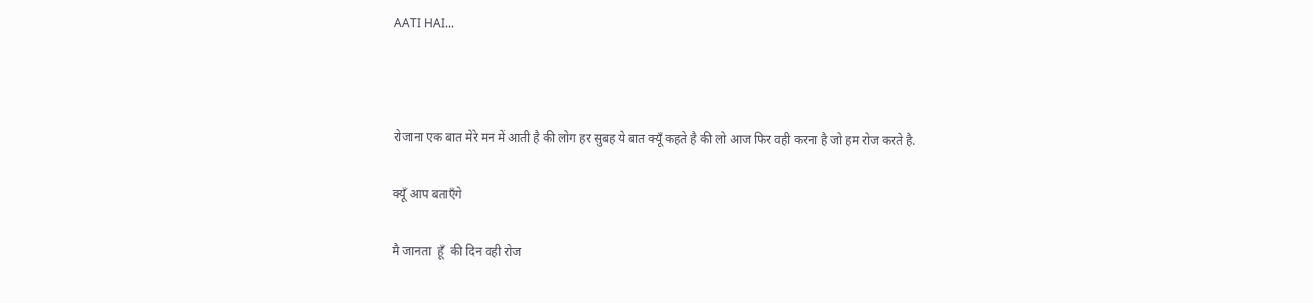AATI HAI...



रोजाना एक बात मेरे मन में आती है की लोग हर सुबह ये बात क्यूँ कहते है की लो आज फिर वही करना है जो हम रोज करते है.

क्यूँ आप बताएँगे

मै जानता  हूँ  की दिन वही रोज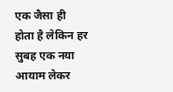एक जैसा ही होता है लेकिन हर सुबह एक नया आयाम लेकर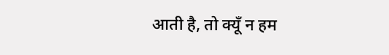आती है, तो क्यूँ न हम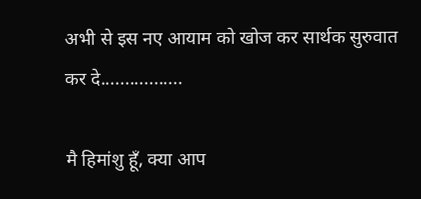अभी से इस नए आयाम को खोज कर सार्थक सुरुवात कर दे.................

मै हिमांशु हूँ, क्या आप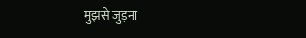मुझसे जुड़ना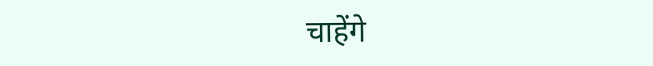चाहेंगे